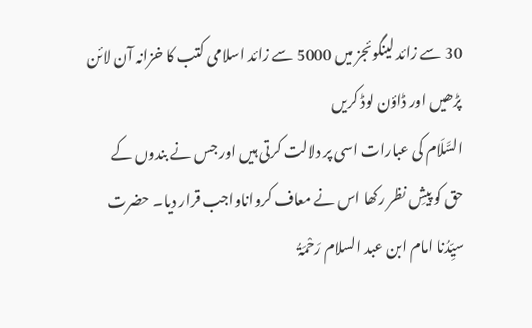30 سے زائد لینگوئجز میں 5000 سے زائد اسلامی کتب کا خزانہ آن لائن پڑھیں اور ڈاؤن لوڈ کریں
السَّلَام کی عبارات اسی پر دلالت کرتی ہیں اور جس نے بندوں کے حق کو پیشِ نظر رکھا اس نے معاف کرواناواجب قرار دیا۔ حضرت سیِّدُنا امام ابن عبد السلام رَحْمَۃُ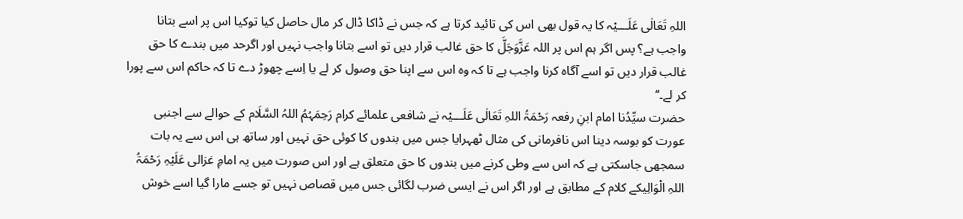اللہِ تَعَالٰی عَلَـــیْہ کا یہ قول بھی اس کی تائید کرتا ہے کہ جس نے ڈاکا ڈال کر مال حاصل کیا توکیا اس پر اسے بتانا واجب ہے؟ پس اگر ہم اس پر اللہ عَزَّوَجَلَّ کا حق غالب قرار دیں تو اسے بتانا واجب نہیں اور اگرحد میں بندے کا حق غالب قرار دیں تو اسے آگاہ کرنا واجب ہے تا کہ وہ اس سے اپنا حق وصول کر لے یا اِسے چھوڑ دے تا کہ حاکم اس سے پورا کر لے۔‘‘
حضرت سیِّدُنا امام ابنِ رفعہ رَحْمَۃُ اللہِ تَعَالٰی عَلَـــیْہ نے شافعی علمائے کرام رَحِمَہُمُ اللہُ السَّلَام کے حوالے سے اجنبی عورت کو بوسہ دینا اس نافرمانی کی مثال ٹھہرایا جس میں بندوں کا کوئی حق نہیں اور ساتھ ہی اس سے یہ بات سمجھی جاسکتی ہے کہ اس سے وطی کرنے میں بندوں کا حق متعلق ہے اور اس صورت میں یہ امامِ غزالی عَلَیْہِ رَحْمَۃُ اللہِ الْوَالِیکے کلام کے مطابق ہے اور اگر اس نے ایسی ضرب لگائی جس میں قصاص نہیں تو جسے مارا گیا اسے خوش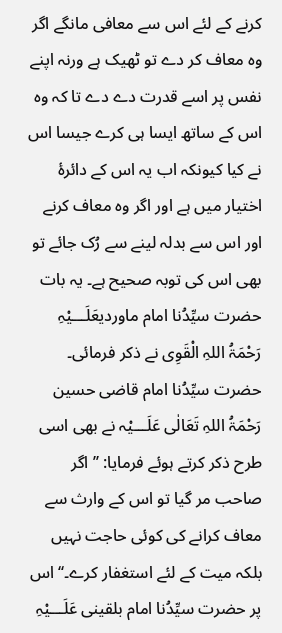کرنے کے لئے اس سے معافی مانگے اگر وہ معاف کر دے تو ٹھیک ہے ورنہ اپنے نفس پر اسے قدرت دے دے تا کہ وہ اس کے ساتھ ایسا ہی کرے جیسا اس نے کیا کیونکہ اب یہ اس کے دائرۂ اختیار میں ہے اور اگر وہ معاف کرنے اور اس سے بدلہ لینے سے رُک جائے تو بھی اس کی توبہ صحیح ہے۔ یہ بات حضرت سیِّدُنا امام ماوردیعَلَـــیْہِ رَحْمَۃُ اللہِ الْقَوِی نے ذکر فرمائی۔
حضرت سیِّدُنا امام قاضی حسین رَحْمَۃُ اللہِ تَعَالٰی عَلَـــیْہ نے بھی اسی طرح ذکر کرتے ہوئے فرمایا: ’’ اگر صاحب مر گیا تو اس کے وارث سے معاف کرانے کی کوئی حاجت نہیں بلکہ میت کے لئے استغفار کرے۔‘‘ اس پر حضرت سیِّدُنا امام بلقینی عَلَـــیْہِ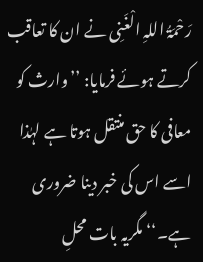رَحْمَۃُ اللہِ الْغَنِی نے ان کا تعاقب کرتے ہوئے فرمایا: ’’وارث کو معافی کا حق منتقل ہوتا ہے لہٰذا اسے اس کی خبر دینا ضروری ہے۔‘‘ مگریہ بات محلِ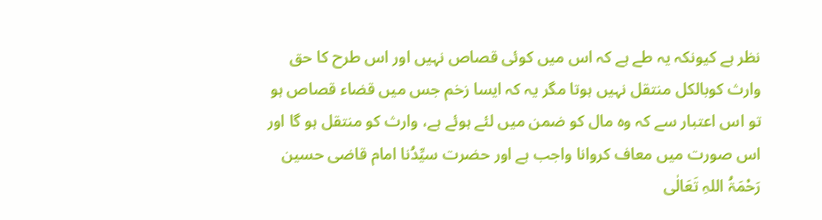نظر ہے کیونکہ یہ طے ہے کہ اس میں کوئی قصاص نہیں اور اس طرح کا حق وارث کوبالکل منتقل نہیں ہوتا مگر یہ کہ ایسا زخم جس میں قضاء قصاص ہو تو اس اعتبار سے کہ وہ مال کو ضمن میں لئے ہوئے ہے، وارث کو منتقل ہو گا اور اس صورت میں معاف کروانا واجب ہے اور حضرت سیِّدُنا امام قاضی حسین رَحْمَۃُ اللہِ تَعَالٰی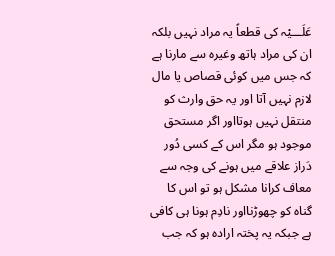عَلَـــیْہ کی قطعاً یہ مراد نہیں بلکہ ان کی مراد ہاتھ وغیرہ سے مارنا ہے کہ جس میں کوئی قصاص یا مال لازم نہیں آتا اور یہ حق وارث کو منتقل نہیں ہوتااور اگر مستحق موجود ہو مگر اس کے کسی دُور دَراز علاقے میں ہونے کی وجہ سے معاف کرانا مشکل ہو تو اس کا گناہ کو چھوڑنااور نادِم ہونا ہی کافی ہے جبکہ یہ پختہ ارادہ ہو کہ جب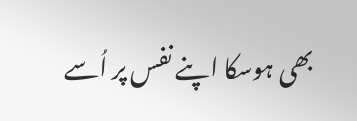بھی ہوسکا اپنے نفس پر اُسے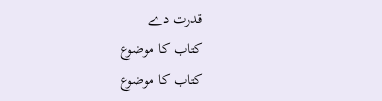قدرت دے
کتاب کا موضوع
کتاب کا موضوع